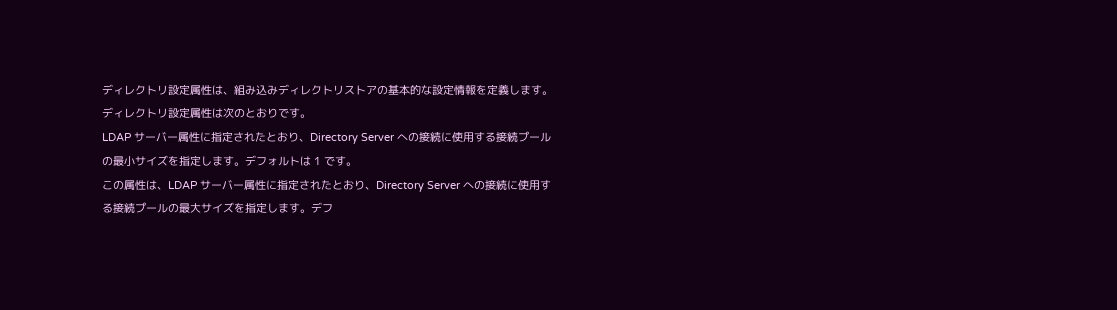ディレクトリ設定属性は、組み込みディレクトリストアの基本的な設定情報を定義します。
ディレクトリ設定属性は次のとおりです。
LDAP サーバー属性に指定されたとおり、Directory Server への接続に使用する接続プールの最小サイズを指定します。デフォルトは 1 です。
この属性は、LDAP サーバー属性に指定されたとおり、Directory Server への接続に使用する接続プールの最大サイズを指定します。デフ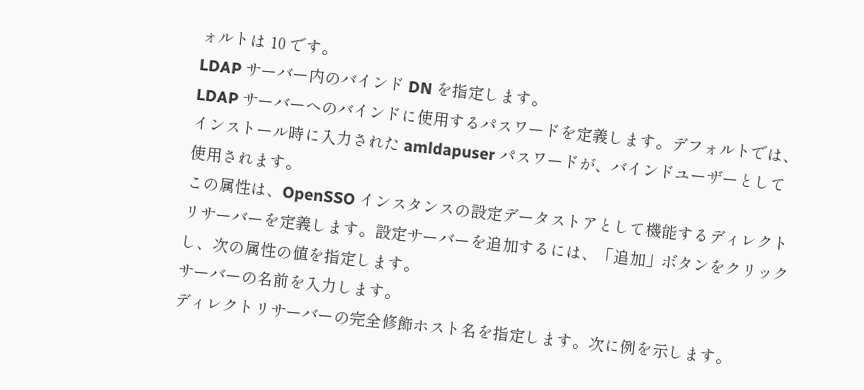ォルトは 10 です。
LDAP サーバー内のバインド DN を指定します。
LDAP サーバーへのバインドに使用するパスワードを定義します。デフォルトでは、インストール時に入力された amldapuser パスワードが、バインドユーザーとして使用されます。
この属性は、OpenSSO インスタンスの設定データストアとして機能するディレクトリサーバーを定義します。設定サーバーを追加するには、「追加」ボタンをクリックし、次の属性の値を指定します。
サーバーの名前を入力します。
ディレクトリサーバーの完全修飾ホスト名を指定します。次に例を示します。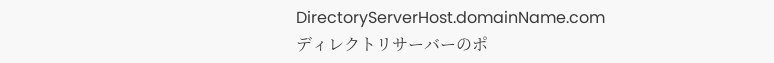DirectoryServerHost.domainName.com
ディレクトリサーバーのポ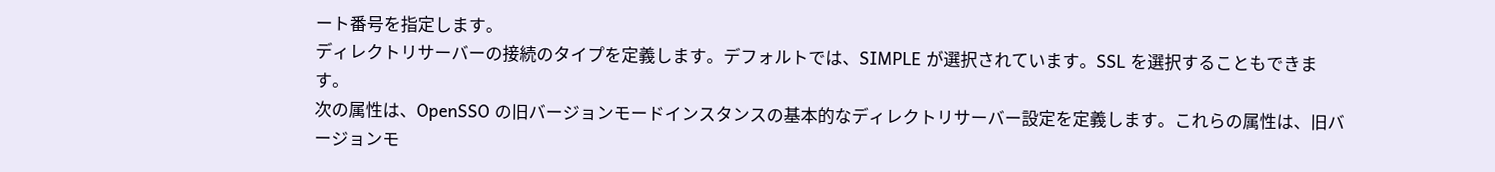ート番号を指定します。
ディレクトリサーバーの接続のタイプを定義します。デフォルトでは、SIMPLE が選択されています。SSL を選択することもできます。
次の属性は、OpenSSO の旧バージョンモードインスタンスの基本的なディレクトリサーバー設定を定義します。これらの属性は、旧バージョンモ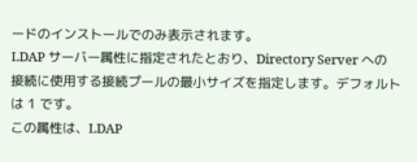ードのインストールでのみ表示されます。
LDAP サーバー属性に指定されたとおり、Directory Server への接続に使用する接続プールの最小サイズを指定します。デフォルトは 1 です。
この属性は、LDAP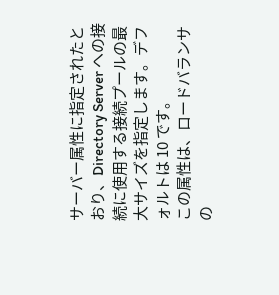サーバー属性に指定されたとおり、Directory Server への接続に使用する接続プールの最大サイズを指定します。デフォルトは 10 です。
この属性は、ロードバランサの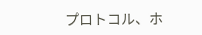プロトコル、ホ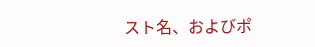スト名、およびポ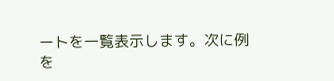ートを一覧表示します。次に例を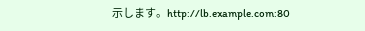示します。http://lb.example.com:80